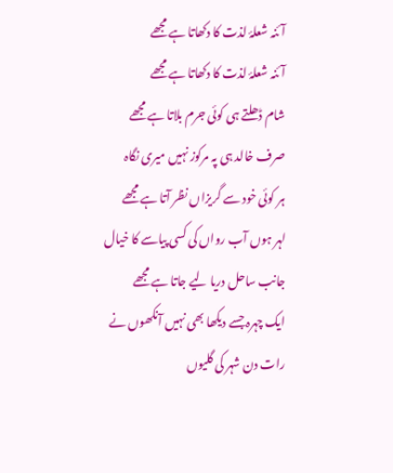آئنہ شعلۂ لذت کا دکھاتا ہے مجھے
آئنہ شعلۂ لذت کا دکھاتا ہے مجھے
شام ڈھلتے ہی کوئی جرم بلاتا ہے مجھے
صرف خالد ہی پہ مرکوز نہیں میری نگاہ
ہر کوئی خود سے گریزاں نظر آتا ہے مجھے
لہر ہوں آب رواں کی کسی پیاسے کا خیال
جانب ساحل دریا لیے جاتا ہے مجھے
ایک چہرہ جسے دیکھا بھی نہیں آنکھوں نے
رات دن شہر کی گلیوں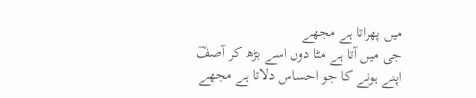میں پھراتا ہے مجھے
جی میں آتا ہے مٹا دوں اسے بڑھ کر آصفؔ
اپنے ہونے کا جو احساس دلاتا ہے مجھے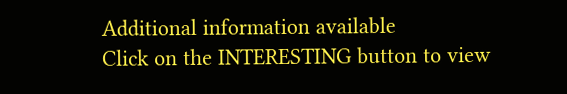Additional information available
Click on the INTERESTING button to view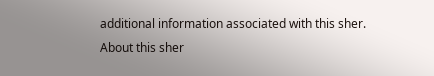additional information associated with this sher.
About this sher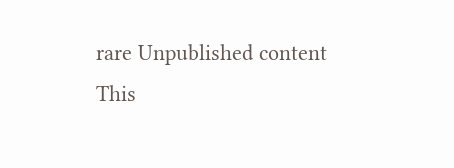rare Unpublished content
This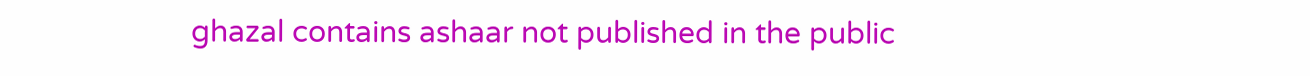ghazal contains ashaar not published in the public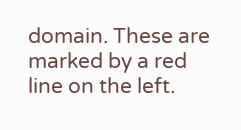domain. These are marked by a red line on the left.